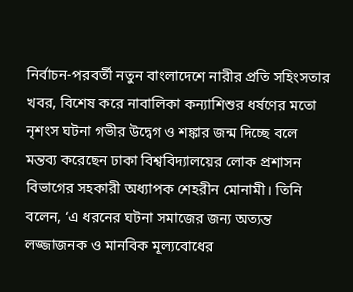নির্বাচন-পরবর্তী নতুন বাংলাদেশে নারীর প্রতি সহিংসতার খবর, বিশেষ করে নাবালিকা কন্যাশিশুর ধর্ষণের মতো নৃশংস ঘটনা গভীর উদ্বেগ ও শঙ্কার জন্ম দিচ্ছে বলে মন্তব্য করেছেন ঢাকা বিশ্ববিদ্যালয়ের লোক প্রশাসন বিভাগের সহকারী অধ্যাপক শেহরীন মোনামী। তিনি বলেন, ‘এ ধরনের ঘটনা সমাজের জন্য অত্যন্ত লজ্জাজনক ও মানবিক মূল্যবোধের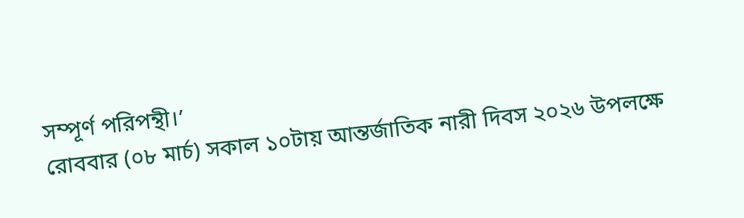সম্পূর্ণ পরিপন্থী।’
রোববার (০৮ মার্চ) সকাল ১০টায় আন্তর্জাতিক নারী দিবস ২০২৬ উপলক্ষে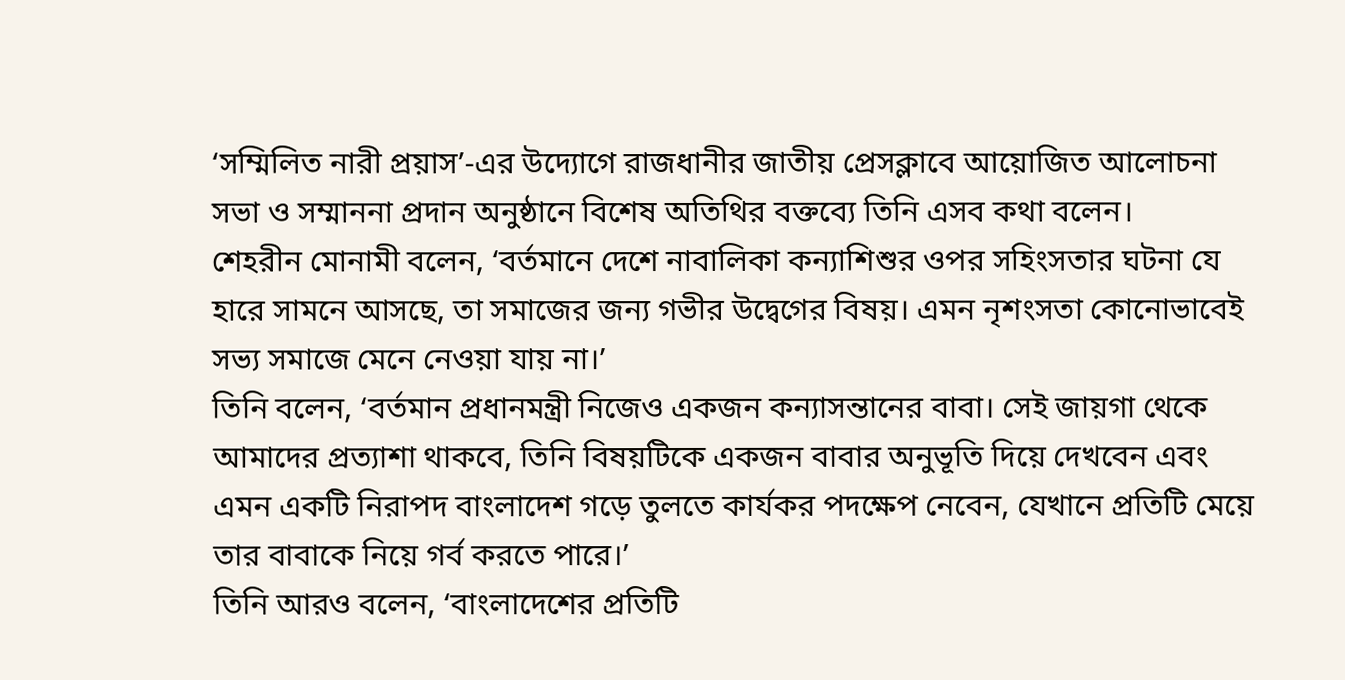‘সম্মিলিত নারী প্রয়াস’-এর উদ্যোগে রাজধানীর জাতীয় প্রেসক্লাবে আয়োজিত আলোচনা সভা ও সম্মাননা প্রদান অনুষ্ঠানে বিশেষ অতিথির বক্তব্যে তিনি এসব কথা বলেন।
শেহরীন মোনামী বলেন, ‘বর্তমানে দেশে নাবালিকা কন্যাশিশুর ওপর সহিংসতার ঘটনা যে হারে সামনে আসছে, তা সমাজের জন্য গভীর উদ্বেগের বিষয়। এমন নৃশংসতা কোনোভাবেই সভ্য সমাজে মেনে নেওয়া যায় না।’
তিনি বলেন, ‘বর্তমান প্রধানমন্ত্রী নিজেও একজন কন্যাসন্তানের বাবা। সেই জায়গা থেকে আমাদের প্রত্যাশা থাকবে, তিনি বিষয়টিকে একজন বাবার অনুভূতি দিয়ে দেখবেন এবং এমন একটি নিরাপদ বাংলাদেশ গড়ে তুলতে কার্যকর পদক্ষেপ নেবেন, যেখানে প্রতিটি মেয়ে তার বাবাকে নিয়ে গর্ব করতে পারে।’
তিনি আরও বলেন, ‘বাংলাদেশের প্রতিটি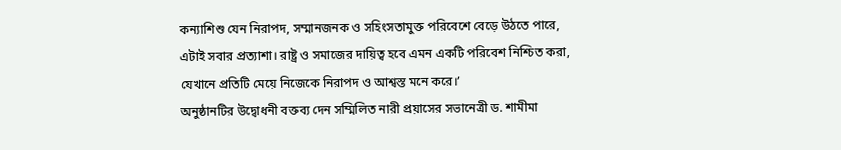কন্যাশিশু যেন নিরাপদ, সম্মানজনক ও সহিংসতামুক্ত পরিবেশে বেড়ে উঠতে পারে, এটাই সবার প্রত্যাশা। রাষ্ট্র ও সমাজের দায়িত্ব হবে এমন একটি পরিবেশ নিশ্চিত করা, যেখানে প্রতিটি মেয়ে নিজেকে নিরাপদ ও আশ্বস্ত মনে করে।’
অনুষ্ঠানটির উদ্বোধনী বক্তব্য দেন সম্মিলিত নারী প্রয়াসের সভানেত্রী ড. শামীমা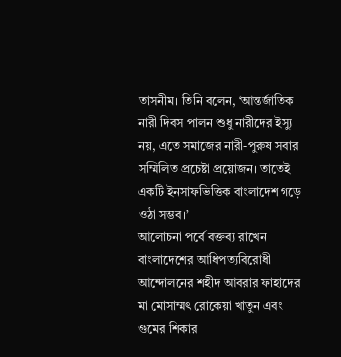তাসনীম। তিনি বলেন, ‘আন্তর্জাতিক নারী দিবস পালন শুধু নারীদের ইস্যু নয়, এতে সমাজের নারী-পুরুষ সবার সম্মিলিত প্রচেষ্টা প্রয়োজন। তাতেই একটি ইনসাফভিত্তিক বাংলাদেশ গড়ে ওঠা সম্ভব।’
আলোচনা পর্বে বক্তব্য রাখেন বাংলাদেশের আধিপত্যবিরোধী আন্দোলনের শহীদ আবরার ফাহাদের মা মোসাম্মৎ রোকেয়া খাতুন এবং গুমের শিকার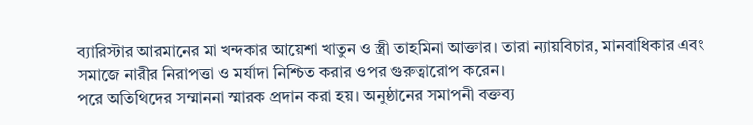ব্যারিস্টার আরমানের মা খন্দকার আয়েশা খাতুন ও স্ত্রী তাহমিনা আক্তার। তারা ন্যায়বিচার, মানবাধিকার এবং সমাজে নারীর নিরাপত্তা ও মর্যাদা নিশ্চিত করার ওপর গুরুত্বারোপ করেন।
পরে অতিথিদের সম্মাননা স্মারক প্রদান করা হয়। অনুষ্ঠানের সমাপনী বক্তব্য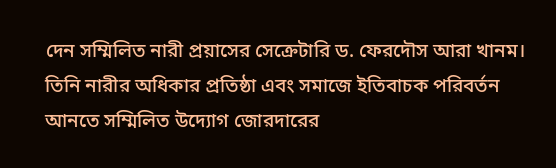দেন সম্মিলিত নারী প্রয়াসের সেক্রেটারি ড. ফেরদৌস আরা খানম। তিনি নারীর অধিকার প্রতিষ্ঠা এবং সমাজে ইতিবাচক পরিবর্তন আনতে সম্মিলিত উদ্যোগ জোরদারের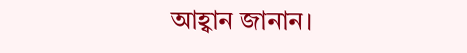আহ্বান জানান।